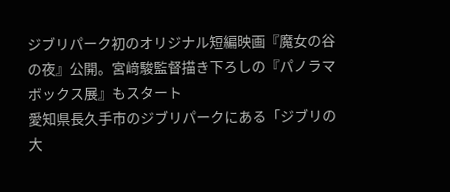ジブリパーク初のオリジナル短編映画『魔女の谷の夜』公開。宮﨑駿監督描き下ろしの『パノラマボックス展』もスタート
愛知県長久手市のジブリパークにある「ジブリの大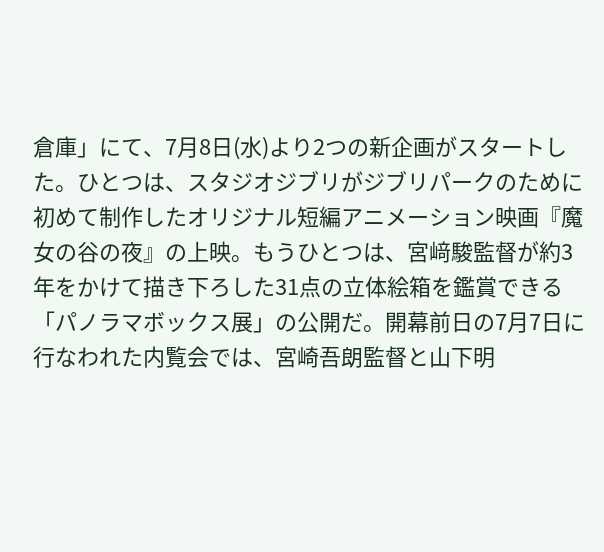倉庫」にて、7月8日(水)より2つの新企画がスタートした。ひとつは、スタジオジブリがジブリパークのために初めて制作したオリジナル短編アニメーション映画『魔女の谷の夜』の上映。もうひとつは、宮﨑駿監督が約3年をかけて描き下ろした31点の立体絵箱を鑑賞できる「パノラマボックス展」の公開だ。開幕前日の7月7日に行なわれた内覧会では、宮崎吾朗監督と山下明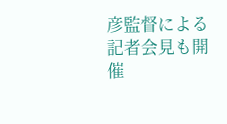彦監督による記者会見も開催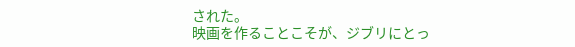された。
映画を作ることこそが、ジブリにとっ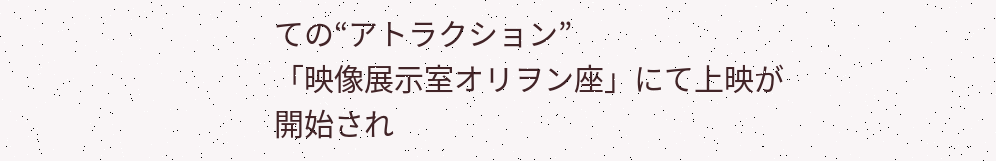ての“アトラクション”
「映像展示室オリヲン座」にて上映が開始され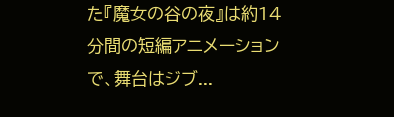た『魔女の谷の夜』は約14分間の短編アニメーションで、舞台はジブ...